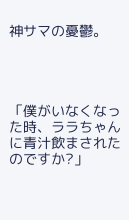神サマの憂鬱。




「僕がいなくなった時、ララちゃんに青汁飲まされたのですか?」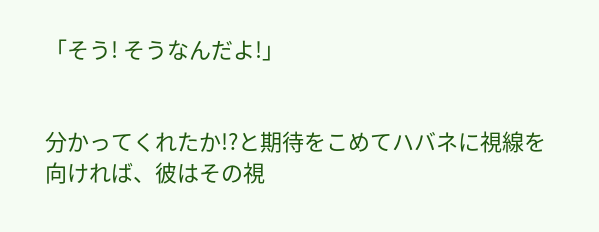「そう! そうなんだよ!」


分かってくれたか!?と期待をこめてハバネに視線を向ければ、彼はその視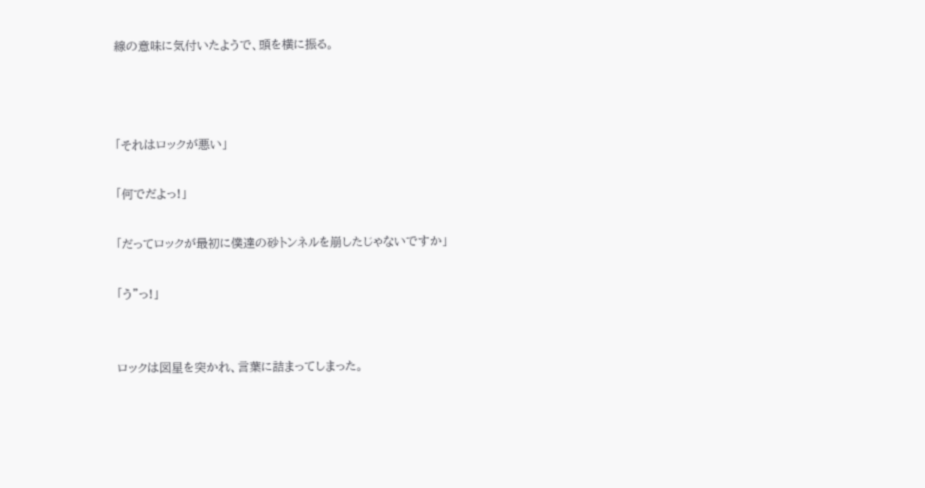線の意味に気付いたようで、頭を横に振る。



「それはロックが悪い」

「何でだよっ!」

「だってロックが最初に僕達の砂トンネルを崩したじゃないですか」

「う"っ!」


ロックは図星を突かれ、言葉に詰まってしまった。